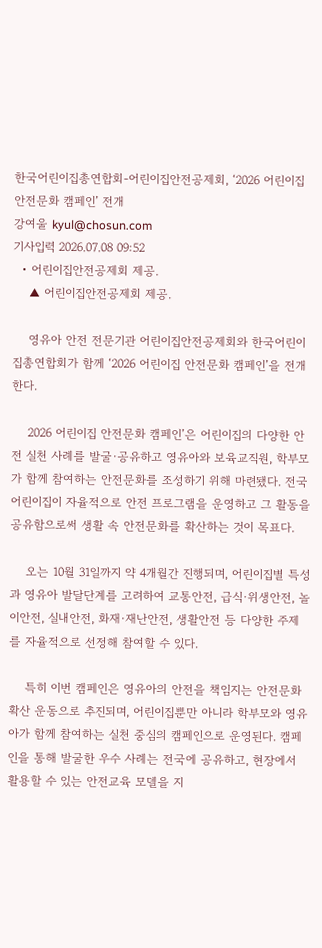한국어린이집총연합회-어린이집안전공제회, ‘2026 어린이집 안전문화 캠페인’ 전개
강여울 kyul@chosun.com
기사입력 2026.07.08 09:52
  • 어린이집안전공제회 제공.
    ▲ 어린이집안전공제회 제공.

    영유아 안전 전문기관 어린이집안전공제회와 한국어린이집총연합회가 함께 ‘2026 어린이집 안전문화 캠페인’을 전개한다.

    2026 어린이집 안전문화 캠페인’은 어린이집의 다양한 안전 실천 사례를 발굴·공유하고 영유아와 보육교직원, 학부모가 함께 참여하는 안전문화를 조성하기 위해 마련됐다. 전국 어린이집이 자율적으로 안전 프로그램을 운영하고 그 활동을 공유함으로써 생활 속 안전문화를 확산하는 것이 목표다.

    오는 10월 31일까지 약 4개월간 진행되며, 어린이집별 특성과 영유아 발달단계를 고려하여 교통안전, 급식·위생안전, 놀이안전, 실내안전, 화재·재난안전, 생활안전 등 다양한 주제를 자율적으로 선정해 참여할 수 있다.

    특히 이번 캠페인은 영유아의 안전을 책임지는 안전문화 확산 운동으로 추진되며, 어린이집뿐만 아니라 학부모와 영유아가 함께 참여하는 실천 중심의 캠페인으로 운영된다. 캠페인을 통해 발굴한 우수 사례는 전국에 공유하고, 현장에서 활용할 수 있는 안전교육 모델을 지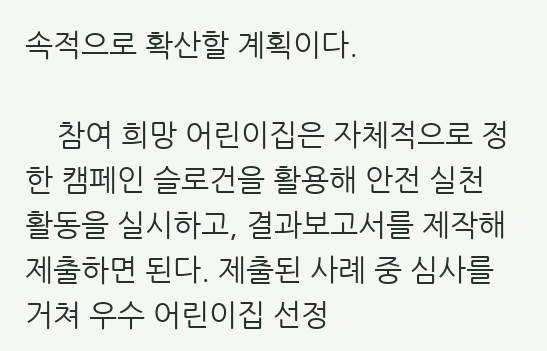속적으로 확산할 계획이다.

    참여 희망 어린이집은 자체적으로 정한 캠페인 슬로건을 활용해 안전 실천 활동을 실시하고, 결과보고서를 제작해 제출하면 된다. 제출된 사례 중 심사를 거쳐 우수 어린이집 선정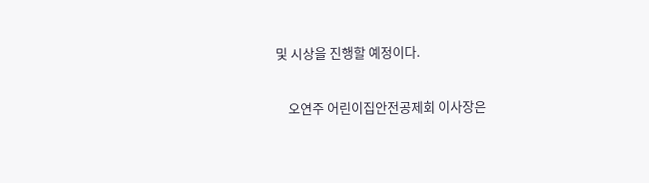및 시상을 진행할 예정이다.

    오연주 어린이집안전공제회 이사장은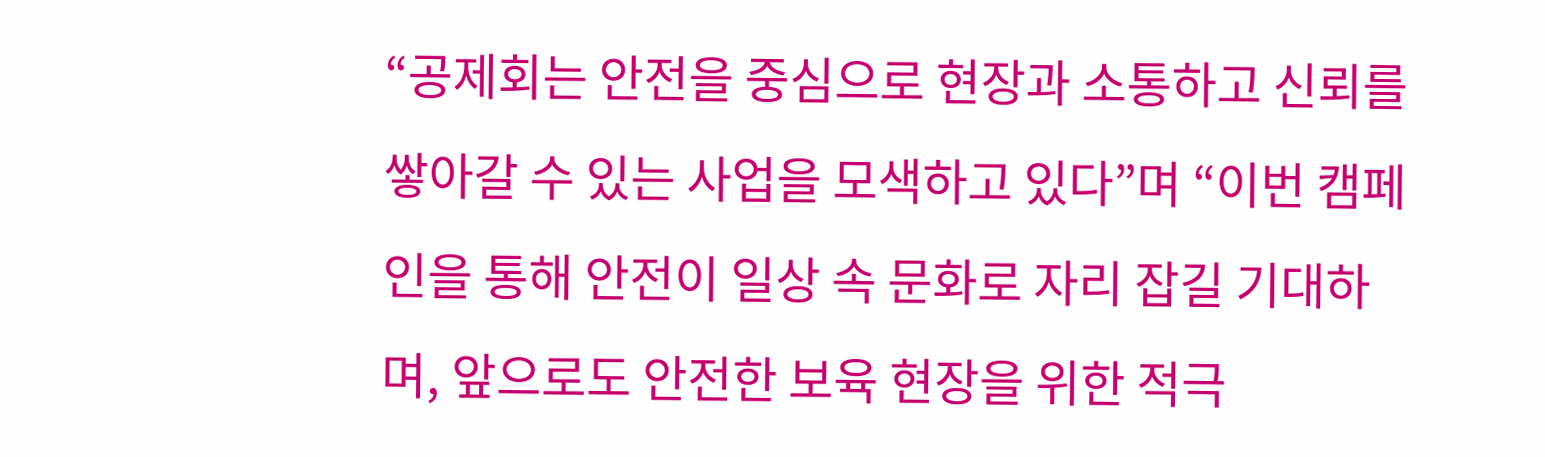“공제회는 안전을 중심으로 현장과 소통하고 신뢰를 쌓아갈 수 있는 사업을 모색하고 있다”며 “이번 캠페인을 통해 안전이 일상 속 문화로 자리 잡길 기대하며, 앞으로도 안전한 보육 현장을 위한 적극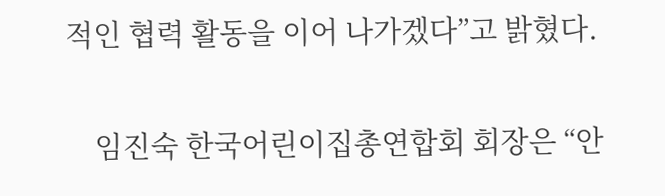적인 협력 활동을 이어 나가겠다”고 밝혔다.

    임진숙 한국어린이집총연합회 회장은 “안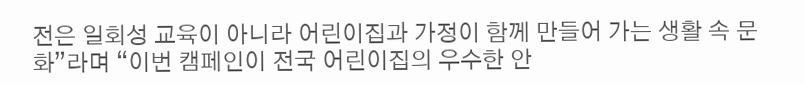전은 일회성 교육이 아니라 어린이집과 가정이 함께 만들어 가는 생활 속 문화”라며 “이번 캠페인이 전국 어린이집의 우수한 안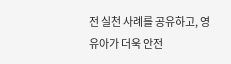전 실천 사례를 공유하고, 영유아가 더욱 안전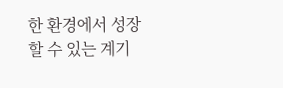한 환경에서 성장할 수 있는 계기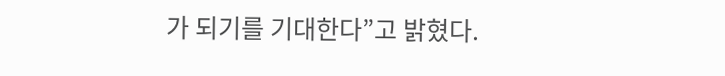가 되기를 기대한다”고 밝혔다.